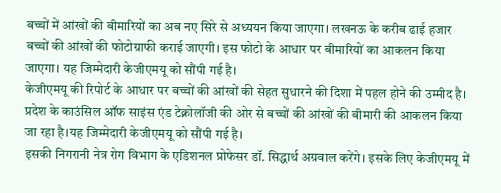बच्चों में आंखों की बीमारियों का अब नए सिरे से अध्ययन किया जाएगा। लखनऊ के करीब ढाई हजार बच्चों की आंखों की फोटोग्राफी कराई जाएगी। इस फोटो के आधार पर बीमारियों का आकलन किया जाएगा। यह जिम्मेदारी केजीएमयू को सौंपी गई है।
केजीएमयू की रिपोर्ट के आधार पर बच्चों की आंखों की सेहत सुधारने की दिशा में पहल होने की उम्मीद है। प्रदेश के काउंसिल ऑफ साइंस एंड टेक्नोलॉजी की ओर से बच्चों की आंखों की बीमारी की आकलन किया जा रहा है।यह जिम्मेदारी केजीएमयू को सौंपी गई है।
इसकी निगरानी नेत्र रोग विभाग के एडिशनल प्रोफेसर डॉ. सिद्धार्थ अग्रवाल करेंगे। इसके लिए केजीएमयू में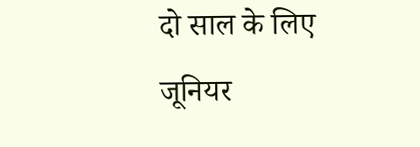दो साल के लिए जूनियर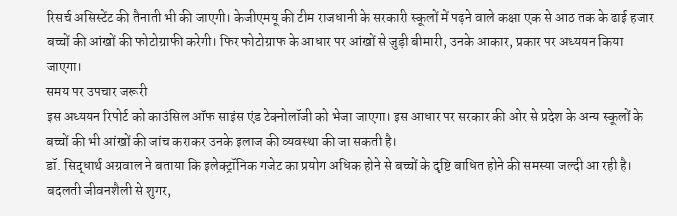रिसर्च असिस्टेंट की तैनाती भी की जाएगी। केजीएमयू की टीम राजधानी के सरकारी स्कूलों में पढ़ने वाले कक्षा एक से आठ तक के ढाई हजार बच्चों की आंखों की फोटोग्राफी करेगी। फिर फोटोग्राफ के आधार पर आंखों से जुड़ी बीमारी, उनके आकार, प्रकार पर अध्ययन किया जाएगा।
समय पर उपचार जरूरी
इस अध्ययन रिपोर्ट को काउंसिल ऑफ साइंस एंड टेक्नोलॉजी को भेजा जाएगा। इस आधार पर सरकार की ओर से प्रदेश के अन्य स्कूलों के बच्चों की भी आंखों की जांच कराकर उनके इलाज की व्यवस्था की जा सकती है।
डॉ. सिद्धार्थ अग्रवाल ने बताया कि इलेक्ट्रॉनिक गजेट का प्रयोग अधिक होने से बच्चों के दृष्टि बाधित होने की समस्या जल्दी आ रही है। बदलती जीवनशैली से शुगर,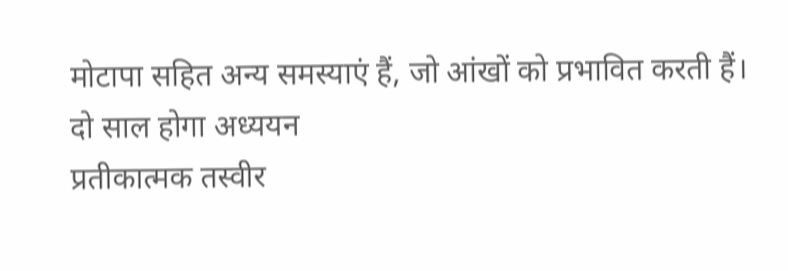मोटापा सहित अन्य समस्याएं हैं, जो आंखों को प्रभावित करती हैं।
दो साल होगा अध्ययन
प्रतीकात्मक तस्वीर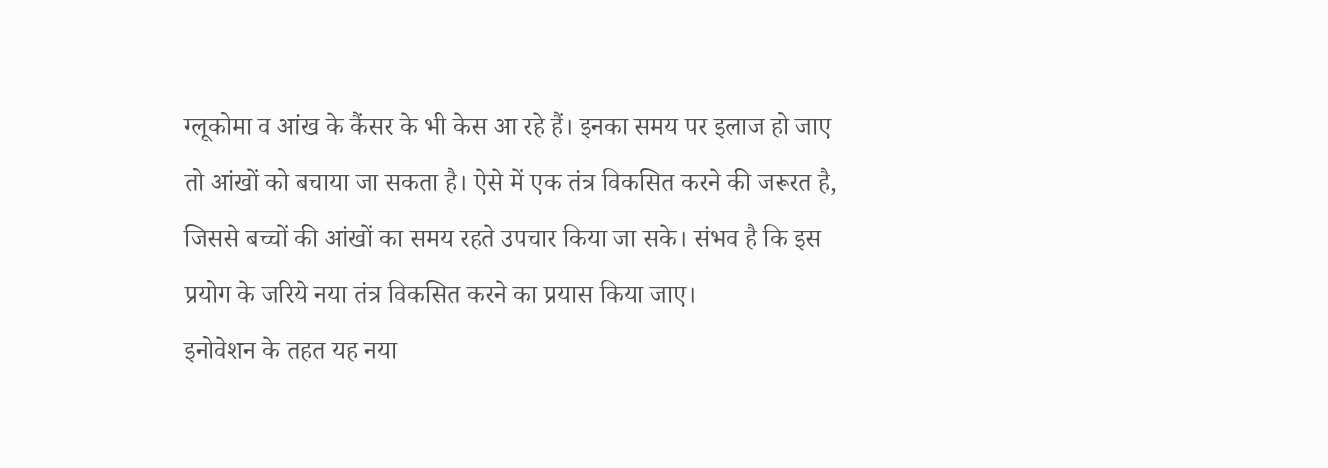ग्लूकोमा व आंख के कैंसर के भी केस आ रहे हैं। इनका समय पर इलाज हो जाए तो आंखों को बचाया जा सकता है। ऐसे में एक तंत्र विकसित करने की जरूरत है, जिससे बच्चों की आंखों का समय रहते उपचार किया जा सके। संभव है कि इस प्रयोग के जरिये नया तंत्र विकसित करने का प्रयास किया जाए।
इनोवेशन के तहत यह नया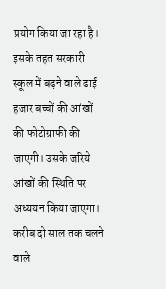प्रयोग किया जा रहा है। इसके तहत सरकारी स्कूल में बढ़ने वाले ढाई हजार बच्चों की आंखों की फोटोग्राफी की जाएगी। उसके जरिये आंखों की स्थिति पर अध्ययन किया जाएगा। करीब दो साल तक चलने वाले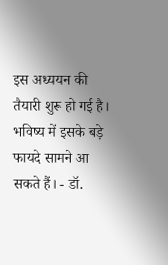इस अध्ययन की तैयारी शुरू हो गई है। भविष्य में इसके बड़े फायदे सामने आ सकते हैं। - डॉ.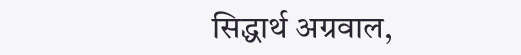सिद्धार्थ अग्रवाल,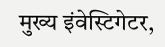मुख्य इंवेस्टिगेटर,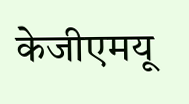केजीएमयू